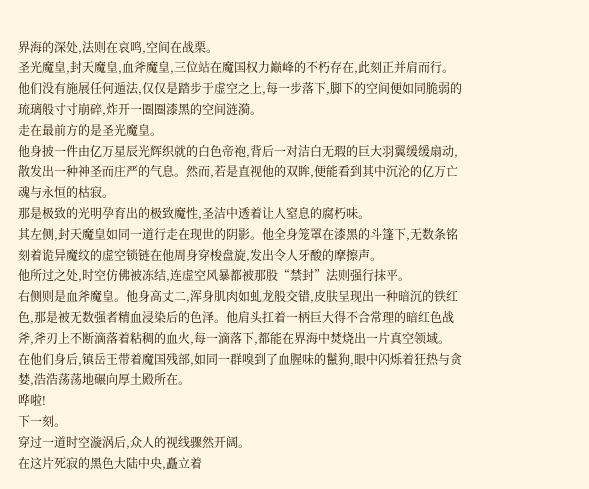界海的深处,法则在哀鸣,空间在战栗。
圣光魔皇,封天魔皇,血斧魔皇,三位站在魔国权力巅峰的不朽存在,此刻正并肩而行。
他们没有施展任何遁法,仅仅是踏步于虚空之上,每一步落下,脚下的空间便如同脆弱的琉璃般寸寸崩碎,炸开一圈圈漆黑的空间涟漪。
走在最前方的是圣光魔皇。
他身披一件由亿万星辰光辉织就的白色帝袍,背后一对洁白无瑕的巨大羽翼缓缓扇动,散发出一种神圣而庄严的气息。然而,若是直视他的双眸,便能看到其中沉沦的亿万亡魂与永恒的枯寂。
那是极致的光明孕育出的极致魔性,圣洁中透着让人窒息的腐朽味。
其左侧,封天魔皇如同一道行走在现世的阴影。他全身笼罩在漆黑的斗篷下,无数条铭刻着诡异魔纹的虚空锁链在他周身穿梭盘旋,发出令人牙酸的摩擦声。
他所过之处,时空仿佛被冻结,连虚空风暴都被那股“禁封”法则强行抹平。
右侧则是血斧魔皇。他身高丈二,浑身肌肉如虬龙般交错,皮肤呈现出一种暗沉的铁红色,那是被无数强者精血浸染后的色泽。他肩头扛着一柄巨大得不合常理的暗红色战斧,斧刃上不断滴落着粘稠的血火,每一滴落下,都能在界海中焚烧出一片真空领域。
在他们身后,镇岳王带着魔国残部,如同一群嗅到了血腥味的鬣狗,眼中闪烁着狂热与贪婪,浩浩荡荡地碾向厚土殿所在。
哗啦!
下一刻。
穿过一道时空漩涡后,众人的视线骤然开阔。
在这片死寂的黑色大陆中央,矗立着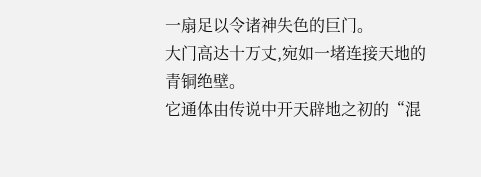一扇足以令诸神失色的巨门。
大门高达十万丈,宛如一堵连接天地的青铜绝壁。
它通体由传说中开天辟地之初的“混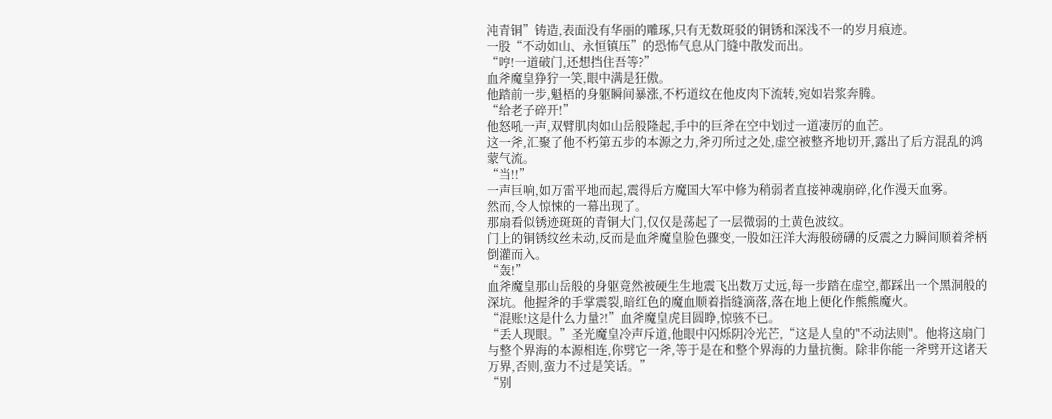沌青铜”铸造,表面没有华丽的雕琢,只有无数斑驳的铜锈和深浅不一的岁月痕迹。
一股“不动如山、永恒镇压”的恐怖气息从门缝中散发而出。
“哼!一道破门,还想挡住吾等?”
血斧魔皇狰狞一笑,眼中满是狂傲。
他踏前一步,魁梧的身躯瞬间暴涨,不朽道纹在他皮肉下流转,宛如岩浆奔腾。
“给老子碎开!”
他怒吼一声,双臂肌肉如山岳般隆起,手中的巨斧在空中划过一道凄厉的血芒。
这一斧,汇聚了他不朽第五步的本源之力,斧刃所过之处,虚空被整齐地切开,露出了后方混乱的鸿蒙气流。
“当!!”
一声巨响,如万雷平地而起,震得后方魔国大军中修为稍弱者直接神魂崩碎,化作漫天血雾。
然而,令人惊悚的一幕出现了。
那扇看似锈迹斑斑的青铜大门,仅仅是荡起了一层微弱的土黄色波纹。
门上的铜锈纹丝未动,反而是血斧魔皇脸色骤变,一股如汪洋大海般磅礴的反震之力瞬间顺着斧柄倒灌而入。
“轰!”
血斧魔皇那山岳般的身躯竟然被硬生生地震飞出数万丈远,每一步踏在虚空,都踩出一个黑洞般的深坑。他握斧的手掌震裂,暗红色的魔血顺着指缝滴落,落在地上便化作熊熊魔火。
“混账!这是什么力量?!”血斧魔皇虎目圆睁,惊骇不已。
“丢人现眼。”圣光魔皇冷声斥道,他眼中闪烁阴冷光芒,“这是人皇的"不动法则"。他将这扇门与整个界海的本源相连,你劈它一斧,等于是在和整个界海的力量抗衡。除非你能一斧劈开这诸天万界,否则,蛮力不过是笑话。”
“别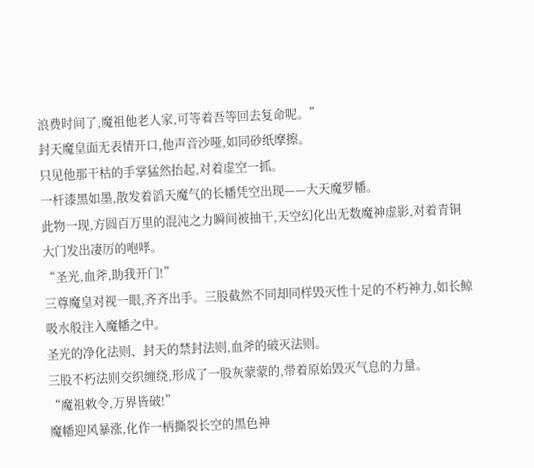浪费时间了,魔祖他老人家,可等着吾等回去复命呢。”
封天魔皇面无表情开口,他声音沙哑,如同砂纸摩擦。
只见他那干枯的手掌猛然抬起,对着虚空一抓。
一杆漆黑如墨,散发着滔天魔气的长幡凭空出现——大天魔罗幡。
此物一现,方圆百万里的混沌之力瞬间被抽干,天空幻化出无数魔神虚影,对着青铜大门发出凄厉的咆哮。
“圣光,血斧,助我开门!”
三尊魔皇对视一眼,齐齐出手。三股截然不同却同样毁灭性十足的不朽神力,如长鲸吸水般注入魔幡之中。
圣光的净化法则、封天的禁封法则,血斧的破灭法则。
三股不朽法则交织缠绕,形成了一股灰蒙蒙的,带着原始毁灭气息的力量。
“魔祖敕令,万界皆破!”
魔幡迎风暴涨,化作一柄撕裂长空的黑色神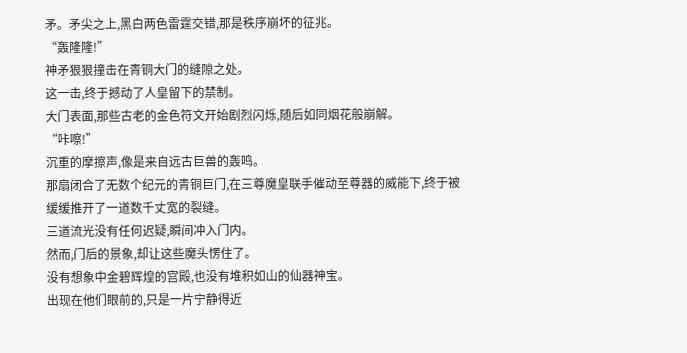矛。矛尖之上,黑白两色雷霆交错,那是秩序崩坏的征兆。
“轰隆隆!”
神矛狠狠撞击在青铜大门的缝隙之处。
这一击,终于撼动了人皇留下的禁制。
大门表面,那些古老的金色符文开始剧烈闪烁,随后如同烟花般崩解。
“咔嚓!”
沉重的摩擦声,像是来自远古巨兽的轰鸣。
那扇闭合了无数个纪元的青铜巨门,在三尊魔皇联手催动至尊器的威能下,终于被缓缓推开了一道数千丈宽的裂缝。
三道流光没有任何迟疑,瞬间冲入门内。
然而,门后的景象,却让这些魔头愣住了。
没有想象中金碧辉煌的宫殿,也没有堆积如山的仙器神宝。
出现在他们眼前的,只是一片宁静得近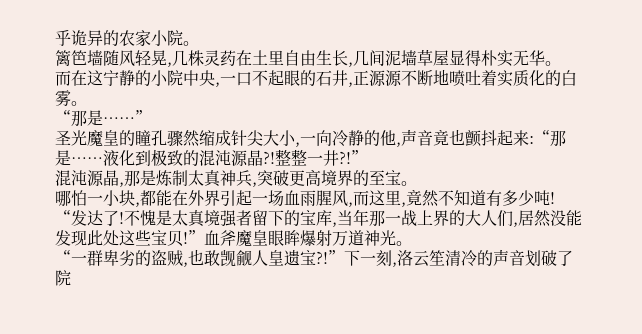乎诡异的农家小院。
篱笆墙随风轻晃,几株灵药在土里自由生长,几间泥墙草屋显得朴实无华。
而在这宁静的小院中央,一口不起眼的石井,正源源不断地喷吐着实质化的白雾。
“那是……”
圣光魔皇的瞳孔骤然缩成针尖大小,一向冷静的他,声音竟也颤抖起来:“那是……液化到极致的混沌源晶?!整整一井?!”
混沌源晶,那是炼制太真神兵,突破更高境界的至宝。
哪怕一小块,都能在外界引起一场血雨腥风,而这里,竟然不知道有多少吨!
“发达了!不愧是太真境强者留下的宝库,当年那一战上界的大人们,居然没能发现此处这些宝贝!”血斧魔皇眼眸爆射万道神光。
“一群卑劣的盗贼,也敢觊觎人皇遗宝?!”下一刻,洛云笙清冷的声音划破了院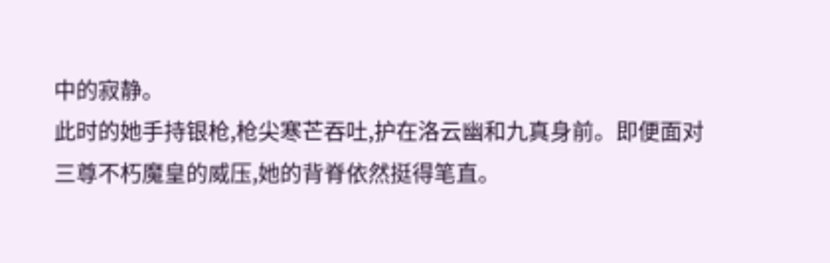中的寂静。
此时的她手持银枪,枪尖寒芒吞吐,护在洛云幽和九真身前。即便面对三尊不朽魔皇的威压,她的背脊依然挺得笔直。